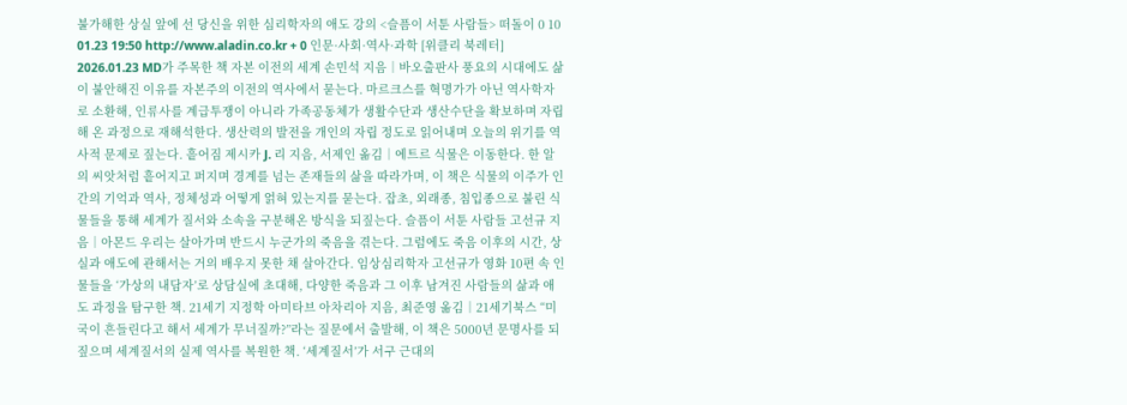불가해한 상실 앞에 선 당신을 위한 심리학자의 애도 강의 <슬픔이 서툰 사람들> 떠돌이 0 10 01.23 19:50 http://www.aladin.co.kr + 0 인문·사회·역사·과학 [위클리 북레터] 2026.01.23 MD가 주목한 책 자본 이전의 세계 손민석 지음│바오출판사 풍요의 시대에도 삶이 불안해진 이유를 자본주의 이전의 역사에서 묻는다. 마르크스를 혁명가가 아닌 역사학자로 소환해, 인류사를 계급투쟁이 아니라 가족공동체가 생활수단과 생산수단을 확보하며 자립해 온 과정으로 재해석한다. 생산력의 발전을 개인의 자립 정도로 읽어내며 오늘의 위기를 역사적 문제로 짚는다. 흩어짐 제시카 J. 리 지음, 서제인 옮김│에트르 식물은 이동한다. 한 알의 씨앗처럼 흩어지고 퍼지며 경계를 넘는 존재들의 삶을 따라가며, 이 책은 식물의 이주가 인간의 기억과 역사, 정체성과 어떻게 얽혀 있는지를 묻는다. 잡초, 외래종, 침입종으로 불린 식물들을 통해 세계가 질서와 소속을 구분해온 방식을 되짚는다. 슬픔이 서툰 사람들 고선규 지음│아몬드 우리는 살아가며 반드시 누군가의 죽음을 겪는다. 그럼에도 죽음 이후의 시간, 상실과 애도에 관해서는 거의 배우지 못한 채 살아간다. 임상심리학자 고선규가 영화 10편 속 인물들을 ‘가상의 내담자’로 상담실에 초대해, 다양한 죽음과 그 이후 남겨진 사람들의 삶과 애도 과정을 탐구한 책. 21세기 지정학 아미타브 아차리아 지음, 최준영 옮김│21세기북스 “미국이 흔들린다고 해서 세계가 무너질까?”라는 질문에서 출발해, 이 책은 5000년 문명사를 되짚으며 세계질서의 실제 역사를 복원한 책. ‘세계질서’가 서구 근대의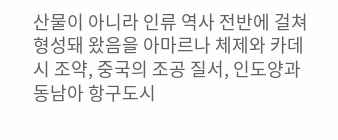산물이 아니라 인류 역사 전반에 걸쳐 형성돼 왔음을 아마르나 체제와 카데시 조약, 중국의 조공 질서, 인도양과 동남아 항구도시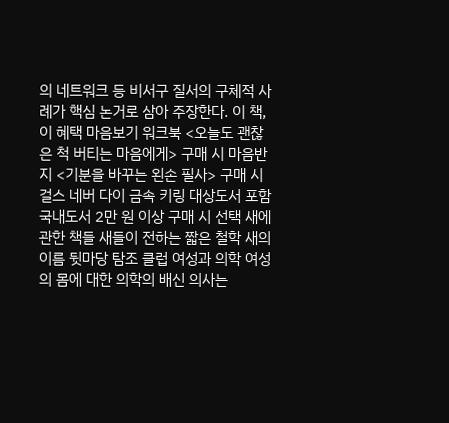의 네트워크 등 비서구 질서의 구체적 사례가 핵심 논거로 삼아 주장한다. 이 책, 이 혜택 마음보기 워크북 <오늘도 괜찮은 척 버티는 마음에게> 구매 시 마음반지 <기분을 바꾸는 왼손 필사> 구매 시 걸스 네버 다이 금속 키링 대상도서 포함 국내도서 2만 원 이상 구매 시 선택 새에 관한 책들 새들이 전하는 짧은 철학 새의 이름 뒷마당 탐조 클럽 여성과 의학 여성의 몸에 대한 의학의 배신 의사는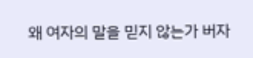왜 여자의 말을 믿지 않는가 버자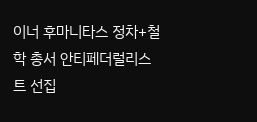이너 후마니타스 정차+철학 총서 안티페더럴리스트 선집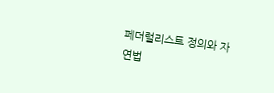페더럴리스트 정의와 자연법